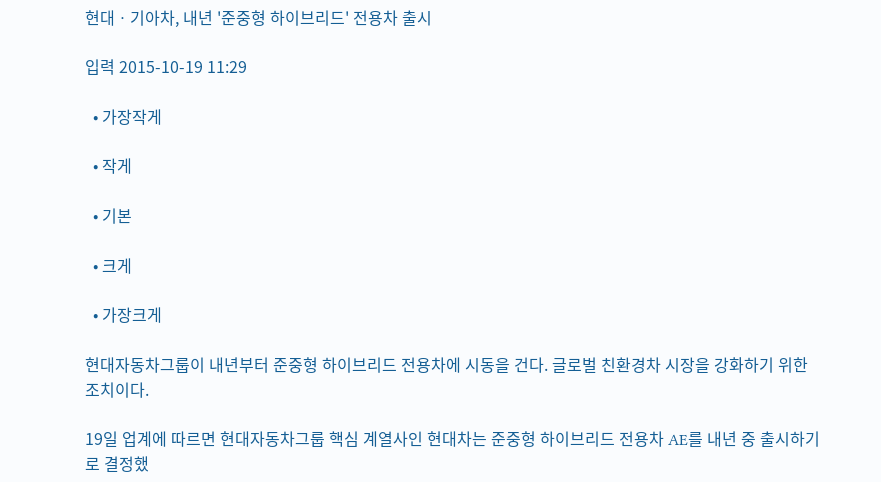현대ㆍ기아차, 내년 '준중형 하이브리드' 전용차 출시

입력 2015-10-19 11:29

  • 가장작게

  • 작게

  • 기본

  • 크게

  • 가장크게

현대자동차그룹이 내년부터 준중형 하이브리드 전용차에 시동을 건다. 글로벌 친환경차 시장을 강화하기 위한 조치이다.

19일 업계에 따르면 현대자동차그룹 핵심 계열사인 현대차는 준중형 하이브리드 전용차 AE를 내년 중 출시하기로 결정했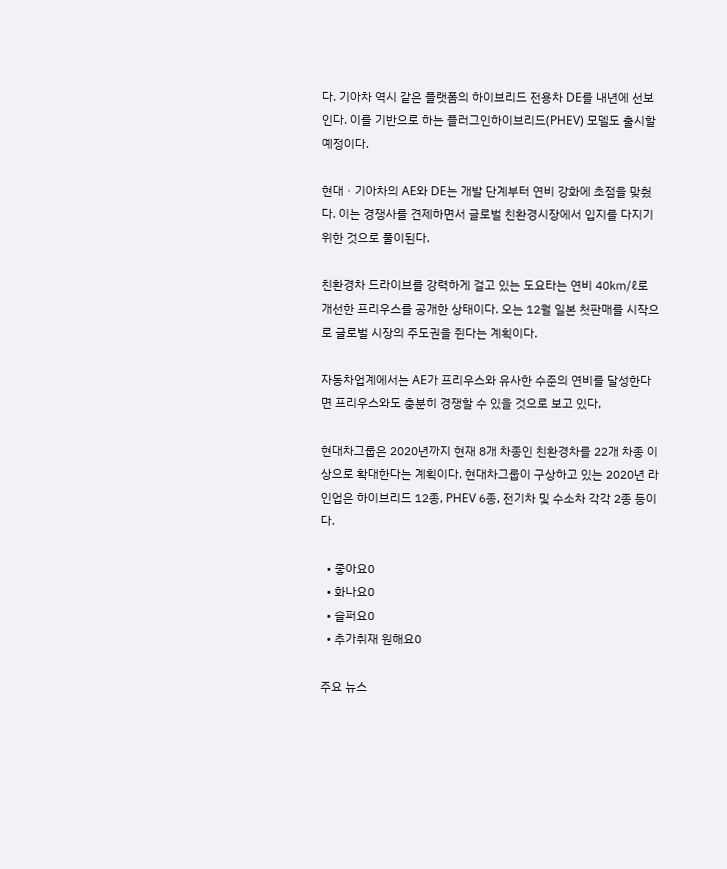다. 기아차 역시 같은 플랫폼의 하이브리드 전용차 DE를 내년에 선보인다. 이를 기반으로 하는 플러그인하이브리드(PHEV) 모델도 출시할 예정이다.

현대ㆍ기아차의 AE와 DE는 개발 단계부터 연비 강화에 초점을 맞췄다. 이는 경쟁사를 견제하면서 글로벌 친환경시장에서 입지를 다지기 위한 것으로 풀이된다.

친환경차 드라이브를 강력하게 걸고 있는 도요타는 연비 40㎞/ℓ로 개선한 프리우스를 공개한 상태이다. 오는 12월 일본 첫판매를 시작으로 글로벌 시장의 주도권을 쥔다는 계획이다.

자동차업계에서는 AE가 프리우스와 유사한 수준의 연비를 달성한다면 프리우스와도 충분히 경쟁할 수 있을 것으로 보고 있다,

현대차그룹은 2020년까지 현재 8개 차종인 친환경차를 22개 차종 이상으로 확대한다는 계획이다. 현대차그룹이 구상하고 있는 2020년 라인업은 하이브리드 12종, PHEV 6종, 전기차 및 수소차 각각 2종 등이다.

  • 좋아요0
  • 화나요0
  • 슬퍼요0
  • 추가취재 원해요0

주요 뉴스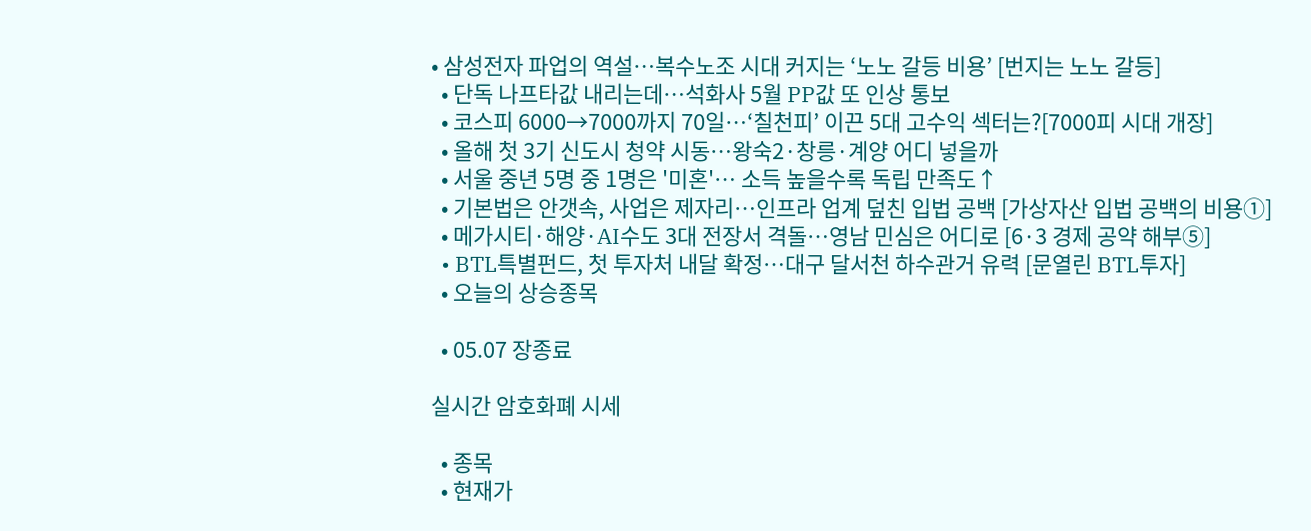• 삼성전자 파업의 역설…복수노조 시대 커지는 ‘노노 갈등 비용’ [번지는 노노 갈등]
  • 단독 나프타값 내리는데…석화사 5월 PP값 또 인상 통보
  • 코스피 6000→7000까지 70일⋯‘칠천피’ 이끈 5대 고수익 섹터는?[7000피 시대 개장]
  • 올해 첫 3기 신도시 청약 시동…왕숙2·창릉·계양 어디 넣을까
  • 서울 중년 5명 중 1명은 '미혼'… 소득 높을수록 독립 만족도↑
  • 기본법은 안갯속, 사업은 제자리…인프라 업계 덮친 입법 공백 [가상자산 입법 공백의 비용①]
  • 메가시티·해양·AI수도 3대 전장서 격돌…영남 민심은 어디로 [6·3 경제 공약 해부⑤]
  • BTL특별펀드, 첫 투자처 내달 확정…대구 달서천 하수관거 유력 [문열린 BTL투자]
  • 오늘의 상승종목

  • 05.07 장종료

실시간 암호화폐 시세

  • 종목
  • 현재가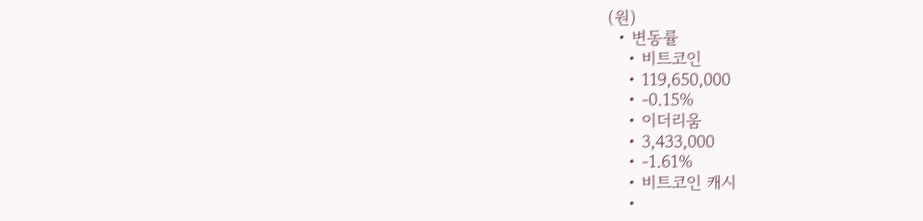(원)
  • 변동률
    • 비트코인
    • 119,650,000
    • -0.15%
    • 이더리움
    • 3,433,000
    • -1.61%
    • 비트코인 캐시
    •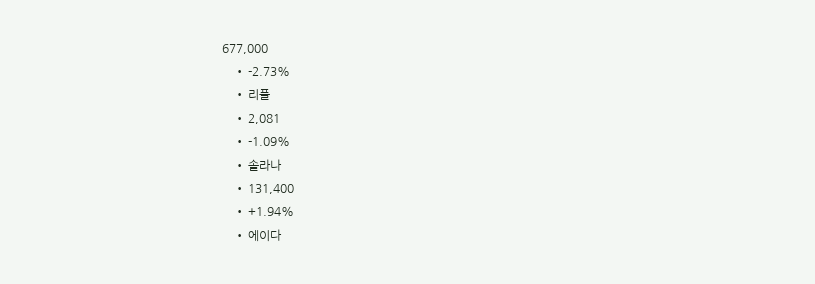677,000
    • -2.73%
    • 리플
    • 2,081
    • -1.09%
    • 솔라나
    • 131,400
    • +1.94%
    • 에이다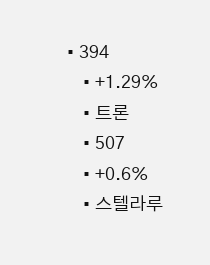• 394
    • +1.29%
    • 트론
    • 507
    • +0.6%
    • 스텔라루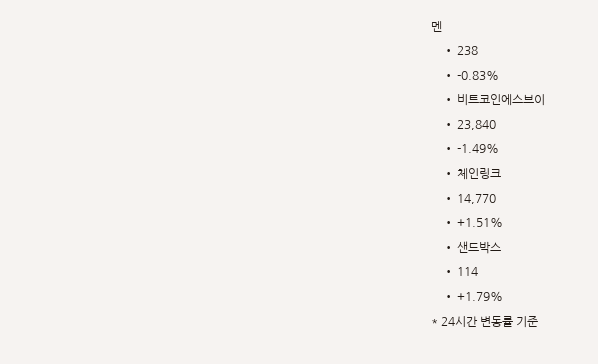멘
    • 238
    • -0.83%
    • 비트코인에스브이
    • 23,840
    • -1.49%
    • 체인링크
    • 14,770
    • +1.51%
    • 샌드박스
    • 114
    • +1.79%
* 24시간 변동률 기준